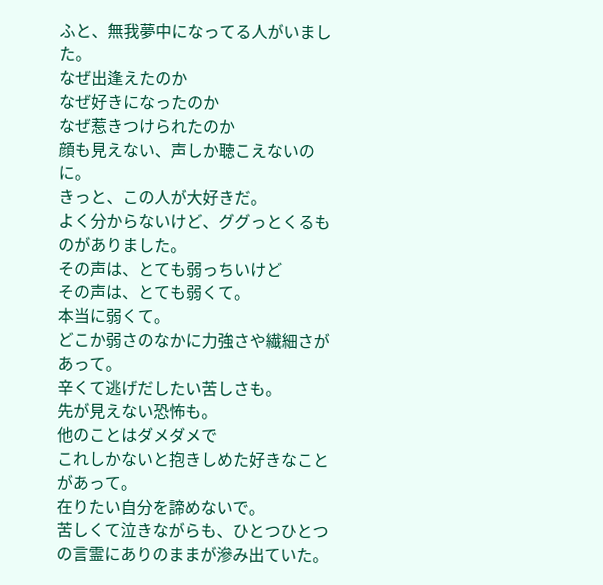ふと、無我夢中になってる人がいました。
なぜ出逢えたのか
なぜ好きになったのか
なぜ惹きつけられたのか
顔も見えない、声しか聴こえないのに。
きっと、この人が大好きだ。
よく分からないけど、ググっとくるものがありました。
その声は、とても弱っちいけど
その声は、とても弱くて。
本当に弱くて。
どこか弱さのなかに力強さや繊細さがあって。
辛くて逃げだしたい苦しさも。
先が見えない恐怖も。
他のことはダメダメで
これしかないと抱きしめた好きなことがあって。
在りたい自分を諦めないで。
苦しくて泣きながらも、ひとつひとつの言霊にありのままが滲み出ていた。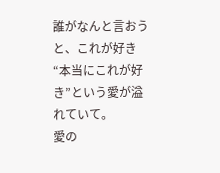誰がなんと言おうと、これが好き
“本当にこれが好き”という愛が溢れていて。
愛の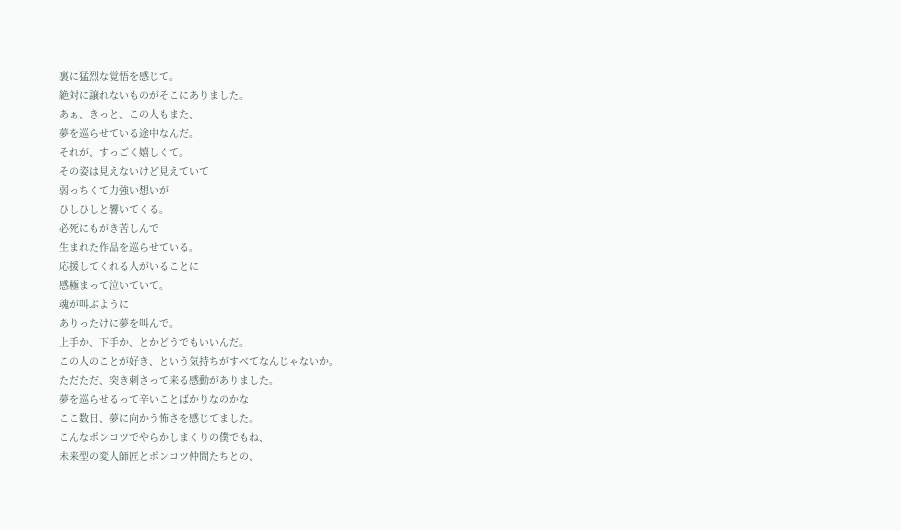裏に猛烈な覚悟を感じて。
絶対に譲れないものがそこにありました。
あぁ、きっと、この人もまた、
夢を巡らせている途中なんだ。
それが、すっごく嬉しくて。
その姿は見えないけど見えていて
弱っちくて力強い想いが
ひしひしと響いてくる。
必死にもがき苦しんで
生まれた作品を巡らせている。
応援してくれる人がいることに
感極まって泣いていて。
魂が叫ぶように
ありったけに夢を叫んで。
上手か、下手か、とかどうでもいいんだ。
この人のことが好き、という気持ちがすべてなんじゃないか。
ただただ、突き刺さって来る感動がありました。
夢を巡らせるって辛いことばかりなのかな
ここ数日、夢に向かう怖さを感じてました。
こんなポンコツでやらかしまくりの僕でもね、
未来型の変人師匠とポンコツ仲間たちとの、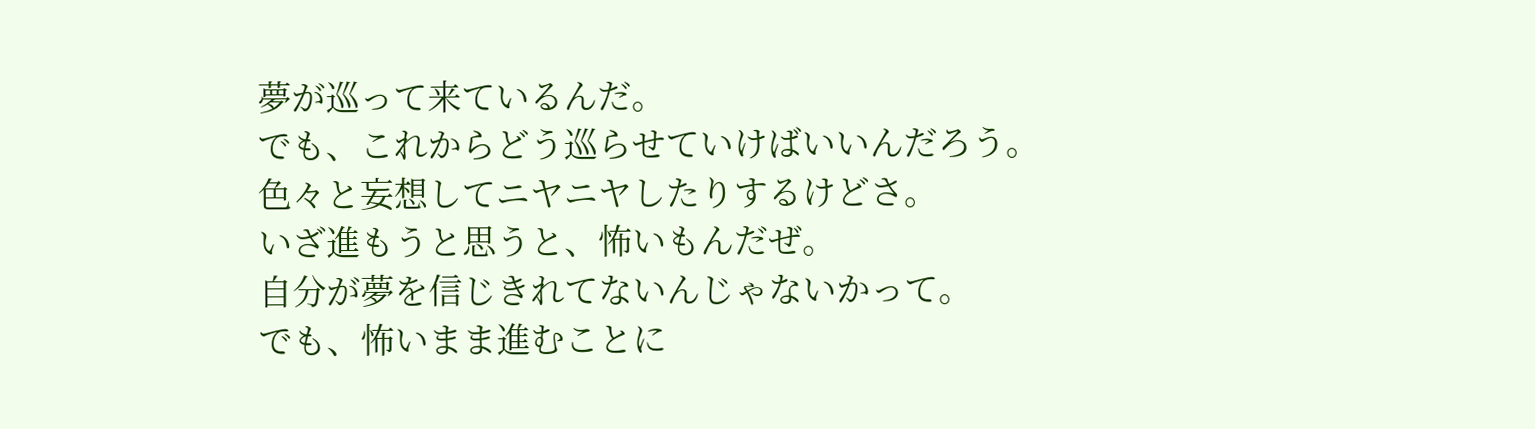夢が巡って来ているんだ。
でも、これからどう巡らせていけばいいんだろう。
色々と妄想してニヤニヤしたりするけどさ。
いざ進もうと思うと、怖いもんだぜ。
自分が夢を信じきれてないんじゃないかって。
でも、怖いまま進むことに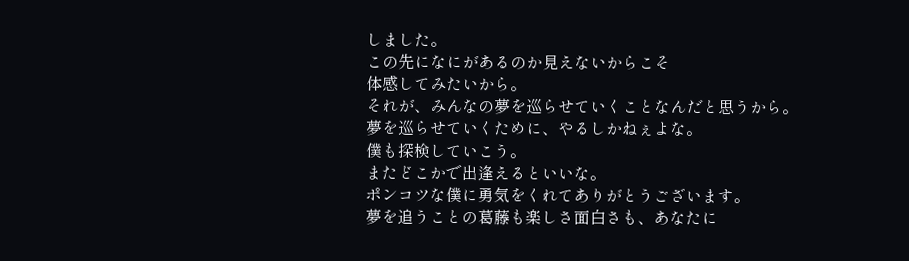しました。
この先になにがあるのか見えないからこそ
体感してみたいから。
それが、みんなの夢を巡らせていくことなんだと思うから。
夢を巡らせていくために、やるしかねぇよな。
僕も探検していこう。
またどこかで出逢えるといいな。
ポンコツな僕に勇気をくれてありがとうございます。
夢を追うことの葛藤も楽しさ面白さも、あなたに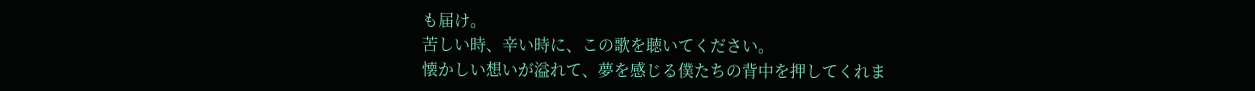も届け。
苦しい時、辛い時に、この歌を聴いてください。
懐かしい想いが溢れて、夢を感じる僕たちの背中を押してくれま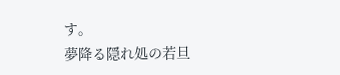す。
夢降る隠れ処の若旦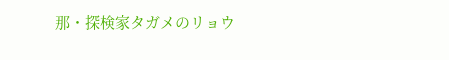那・探検家タガメのリョウ